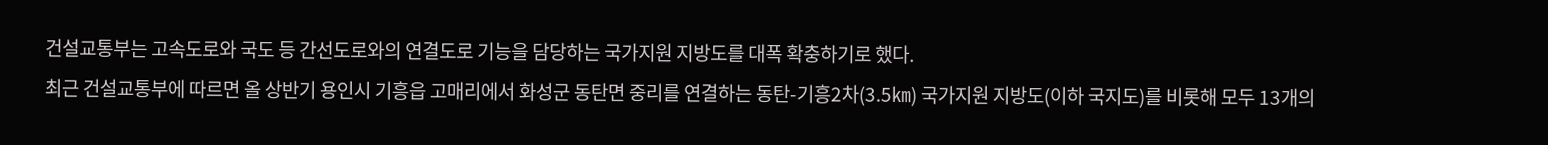건설교통부는 고속도로와 국도 등 간선도로와의 연결도로 기능을 담당하는 국가지원 지방도를 대폭 확충하기로 했다.
최근 건설교통부에 따르면 올 상반기 용인시 기흥읍 고매리에서 화성군 동탄면 중리를 연결하는 동탄-기흥2차(3.5㎞) 국가지원 지방도(이하 국지도)를 비롯해 모두 13개의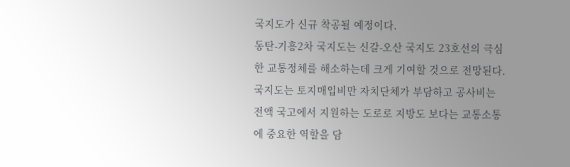국지도가 신규 착공될 예정이다.
동탄-기흥2차 국지도는 신갈-오산 국지도 23호선의 극심한 교통정체를 해소하는데 크게 기여할 것으로 전망된다.
국지도는 토지매입비만 자치단체가 부담하고 공사비는 전액 국고에서 지원하는 도로로 지방도 보다는 교통소통에 중요한 역할을 담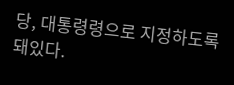당, 대통령령으로 지정하도록 돼있다.